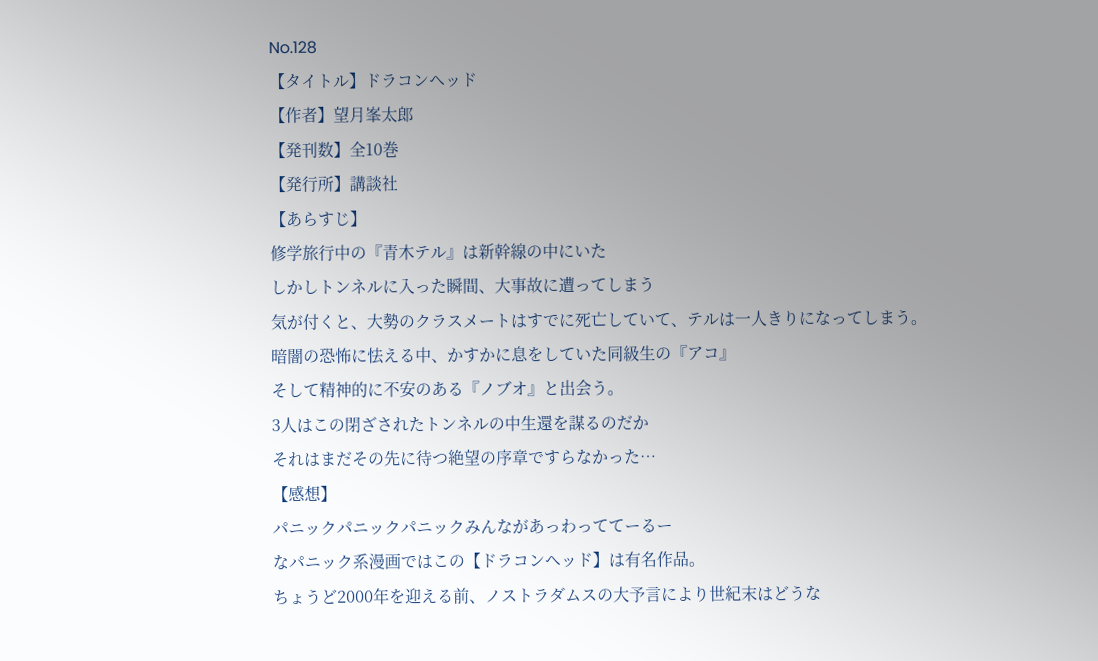No.128
【タイトル】ドラコンヘッド
【作者】望月峯太郎
【発刊数】全10巻
【発行所】講談社
【あらすじ】
修学旅行中の『青木テル』は新幹線の中にいた
しかしトンネルに入った瞬間、大事故に遭ってしまう
気が付くと、大勢のクラスメートはすでに死亡していて、テルは一人きりになってしまう。
暗闇の恐怖に怯える中、かすかに息をしていた同級生の『アコ』
そして精神的に不安のある『ノブオ』と出会う。
3人はこの閉ざされたトンネルの中生還を謀るのだか
それはまだその先に待つ絶望の序章ですらなかった…
【感想】
パニックパニックパニックみんながあっわっててーるー
なパニック系漫画ではこの【ドラコンヘッド】は有名作品。
ちょうど2000年を迎える前、ノストラダムスの大予言により世紀末はどうな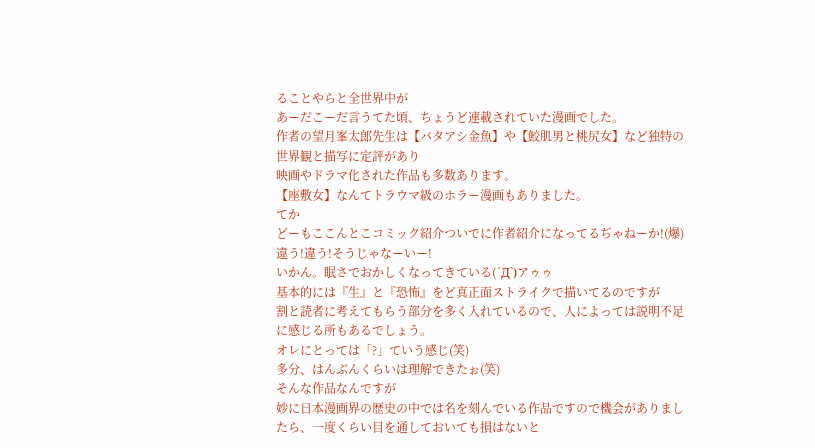ることやらと全世界中が
あーだこーだ言うてた頃、ちょうど連載されていた漫画でした。
作者の望月峯太郎先生は【バタアシ金魚】や【鮫肌男と桃尻女】など独特の世界観と描写に定評があり
映画やドラマ化された作品も多数あります。
【座敷女】なんてトラウマ級のホラー漫画もありました。
てか
どーもここんとこコミック紹介ついでに作者紹介になってるぢゃねーか!(爆)
違う!違う!そうじゃなーいー!
いかん。眠さでおかしくなってきている(´Д`)アゥゥ
基本的には『生』と『恐怖』をど真正面ストライクで描いてるのですが
割と読者に考えてもらう部分を多く入れているので、人によっては説明不足に感じる所もあるでしょう。
オレにとっては「?」ていう感じ(笑)
多分、はんぶんくらいは理解できたぉ(笑)
そんな作品なんですが
妙に日本漫画界の歴史の中では名を刻んでいる作品ですので機会がありましたら、一度くらい目を通しておいても損はないと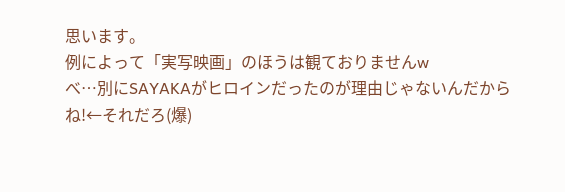思います。
例によって「実写映画」のほうは観ておりませんw
べ…別にSAYAKAがヒロインだったのが理由じゃないんだからね!←それだろ(爆)